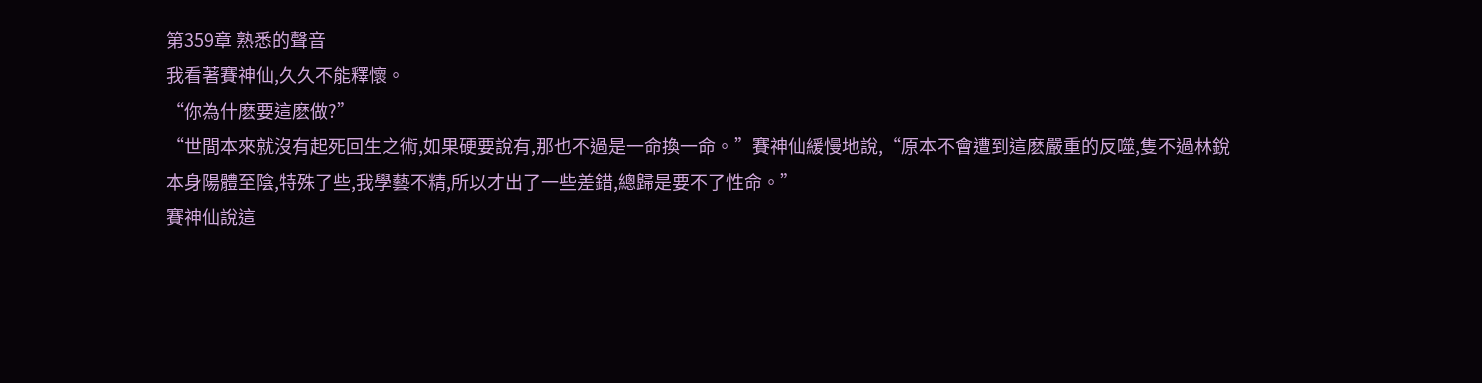第359章 熟悉的聲音
我看著賽神仙,久久不能釋懷。
“你為什麽要這麽做?”
“世間本來就沒有起死回生之術,如果硬要說有,那也不過是一命換一命。”賽神仙緩慢地說,“原本不會遭到這麽嚴重的反噬,隻不過林銳本身陽體至陰,特殊了些,我學藝不精,所以才出了一些差錯,總歸是要不了性命。”
賽神仙說這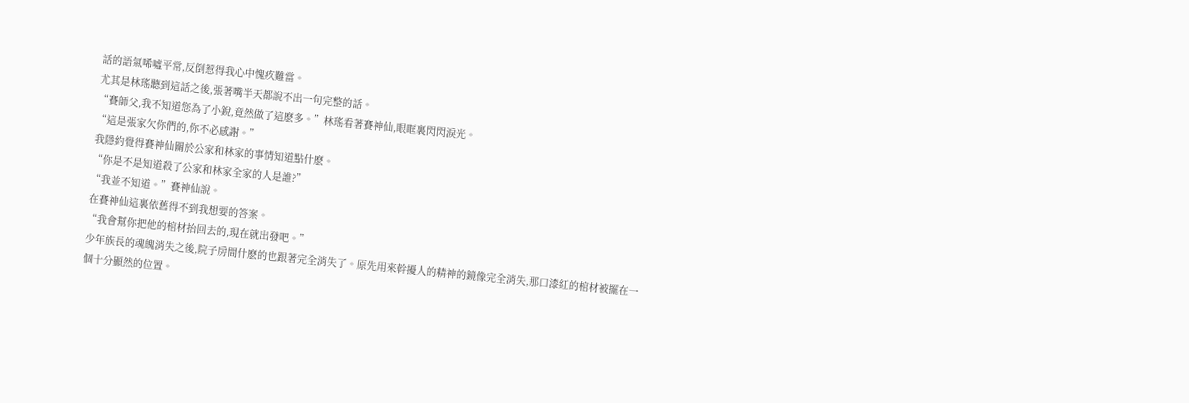話的語氣唏噓平常,反倒惹得我心中愧疚難當。
尤其是林瑤聽到這話之後,張著嘴半天都說不出一句完整的話。
“賽師父,我不知道您為了小銳,竟然做了這麽多。”林瑤看著賽神仙,眼眶裏閃閃淚光。
“這是張家欠你們的,你不必感謝。”
我隱約覺得賽神仙關於公家和林家的事情知道點什麽。
“你是不是知道殺了公家和林家全家的人是誰?”
“我並不知道。”賽神仙說。
在賽神仙這裏依舊得不到我想要的答案。
“我會幫你把他的棺材抬回去的,現在就出發吧。”
少年族長的魂魄消失之後,院子房間什麽的也跟著完全消失了。原先用來幹擾人的精神的鏡像完全消失,那口漆紅的棺材被擺在一個十分顯然的位置。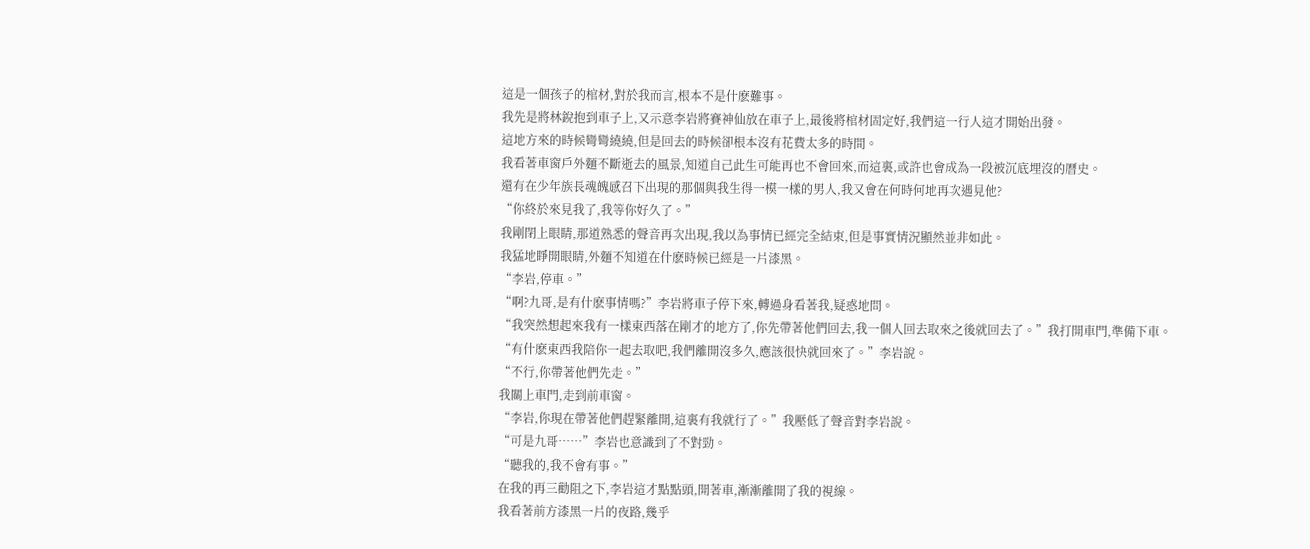這是一個孩子的棺材,對於我而言,根本不是什麽難事。
我先是將林銳抱到車子上,又示意李岩將賽神仙放在車子上,最後將棺材固定好,我們這一行人這才開始出發。
這地方來的時候彎彎繞繞,但是回去的時候卻根本沒有花費太多的時間。
我看著車窗戶外麵不斷逝去的風景,知道自己此生可能再也不會回來,而這裏,或許也會成為一段被沉底埋沒的曆史。
還有在少年族長魂魄感召下出現的那個與我生得一模一樣的男人,我又會在何時何地再次遇見他?
“你終於來見我了,我等你好久了。”
我剛閉上眼睛,那道熟悉的聲音再次出現,我以為事情已經完全結束,但是事實情況顯然並非如此。
我猛地睜開眼睛,外麵不知道在什麽時候已經是一片漆黑。
“李岩,停車。”
“啊?九哥,是有什麽事情嗎?”李岩將車子停下來,轉過身看著我,疑惑地問。
“我突然想起來我有一樣東西落在剛才的地方了,你先帶著他們回去,我一個人回去取來之後就回去了。”我打開車門,準備下車。
“有什麽東西我陪你一起去取吧,我們離開沒多久,應該很快就回來了。”李岩說。
“不行,你帶著他們先走。”
我關上車門,走到前車窗。
“李岩,你現在帶著他們趕緊離開,這裏有我就行了。”我壓低了聲音對李岩說。
“可是九哥……”李岩也意識到了不對勁。
“聽我的,我不會有事。”
在我的再三勸阻之下,李岩這才點點頭,開著車,漸漸離開了我的視線。
我看著前方漆黑一片的夜路,幾乎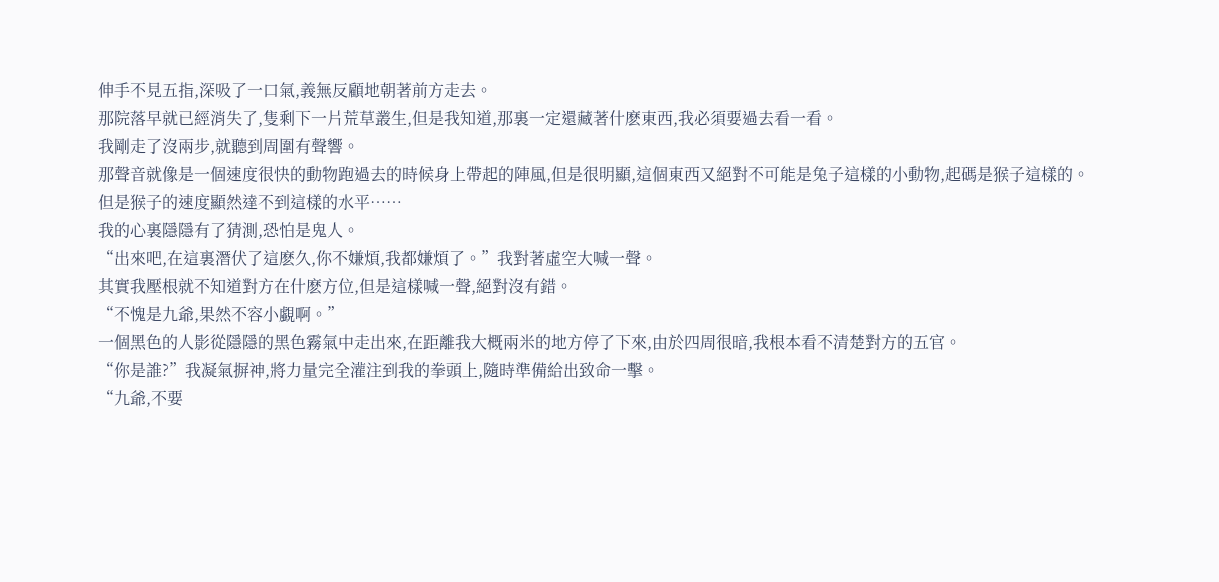伸手不見五指,深吸了一口氣,義無反顧地朝著前方走去。
那院落早就已經消失了,隻剩下一片荒草叢生,但是我知道,那裏一定還藏著什麽東西,我必須要過去看一看。
我剛走了沒兩步,就聽到周圍有聲響。
那聲音就像是一個速度很快的動物跑過去的時候身上帶起的陣風,但是很明顯,這個東西又絕對不可能是兔子這樣的小動物,起碼是猴子這樣的。
但是猴子的速度顯然達不到這樣的水平……
我的心裏隱隱有了猜測,恐怕是鬼人。
“出來吧,在這裏潛伏了這麽久,你不嫌煩,我都嫌煩了。”我對著虛空大喊一聲。
其實我壓根就不知道對方在什麽方位,但是這樣喊一聲,絕對沒有錯。
“不愧是九爺,果然不容小覷啊。”
一個黑色的人影從隱隱的黑色霧氣中走出來,在距離我大概兩米的地方停了下來,由於四周很暗,我根本看不清楚對方的五官。
“你是誰?”我凝氣摒神,將力量完全灌注到我的拳頭上,隨時準備給出致命一擊。
“九爺,不要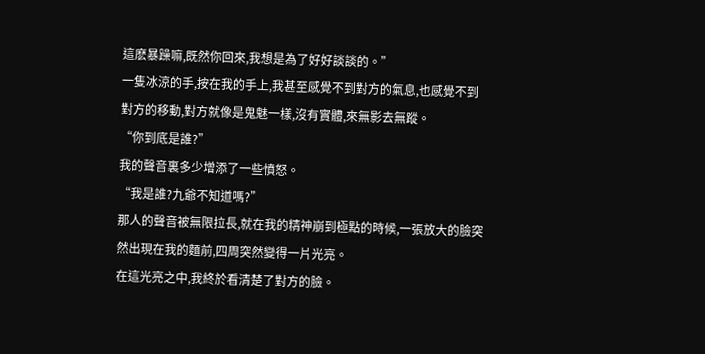這麽暴躁嘛,既然你回來,我想是為了好好談談的。”
一隻冰涼的手,按在我的手上,我甚至感覺不到對方的氣息,也感覺不到對方的移動,對方就像是鬼魅一樣,沒有實體,來無影去無蹤。
“你到底是誰?”
我的聲音裏多少增添了一些憤怒。
“我是誰?九爺不知道嗎?”
那人的聲音被無限拉長,就在我的精神崩到極點的時候,一張放大的臉突然出現在我的麵前,四周突然變得一片光亮。
在這光亮之中,我終於看清楚了對方的臉。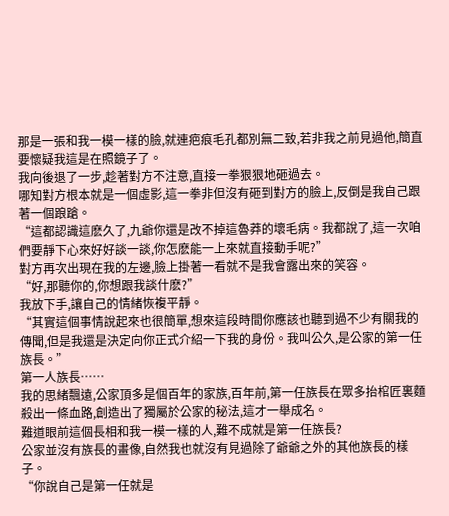那是一張和我一模一樣的臉,就連疤痕毛孔都別無二致,若非我之前見過他,簡直要懷疑我這是在照鏡子了。
我向後退了一步,趁著對方不注意,直接一拳狠狠地砸過去。
哪知對方根本就是一個虛影,這一拳非但沒有砸到對方的臉上,反倒是我自己跟著一個踉蹌。
“這都認識這麽久了,九爺你還是改不掉這魯莽的壞毛病。我都說了,這一次咱們要靜下心來好好談一談,你怎麽能一上來就直接動手呢?”
對方再次出現在我的左邊,臉上掛著一看就不是我會露出來的笑容。
“好,那聽你的,你想跟我談什麽?”
我放下手,讓自己的情緒恢複平靜。
“其實這個事情說起來也很簡單,想來這段時間你應該也聽到過不少有關我的傳聞,但是我還是決定向你正式介紹一下我的身份。我叫公久,是公家的第一任族長。”
第一人族長……
我的思緒飄遠,公家頂多是個百年的家族,百年前,第一任族長在眾多抬棺匠裏麵殺出一條血路,創造出了獨屬於公家的秘法,這才一舉成名。
難道眼前這個長相和我一模一樣的人,難不成就是第一任族長?
公家並沒有族長的畫像,自然我也就沒有見過除了爺爺之外的其他族長的樣子。
“你說自己是第一任就是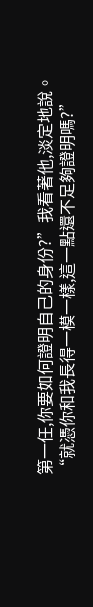第一任,你要如何證明自己的身份?”我看著他,淡定地說。
“就憑你和我長得一模一樣,這一點還不足夠證明嗎?”